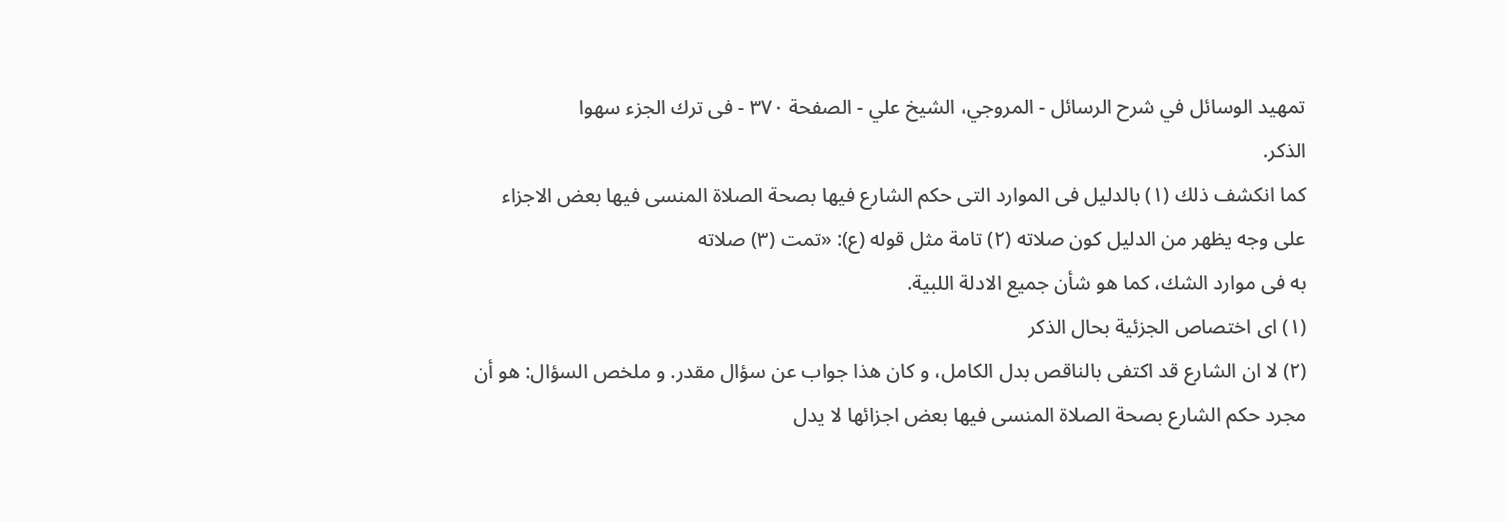تمهيد الوسائل في شرح الرسائل - المروجي، الشيخ علي - الصفحة ٣٧٠ - فى ترك الجزء سهوا
الذكر.
كما انكشف ذلك (١) بالدليل فى الموارد التى حكم الشارع فيها بصحة الصلاة المنسى فيها بعض الاجزاء على وجه يظهر من الدليل كون صلاته (٢) تامة مثل قوله (ع): «تمت (٣) صلاته
به فى موارد الشك، كما هو شأن جميع الادلة اللبية.
(١) اى اختصاص الجزئية بحال الذكر
(٢) لا ان الشارع قد اكتفى بالناقص بدل الكامل، و كان هذا جواب عن سؤال مقدر. و ملخص السؤال: هو أن مجرد حكم الشارع بصحة الصلاة المنسى فيها بعض اجزائها لا يدل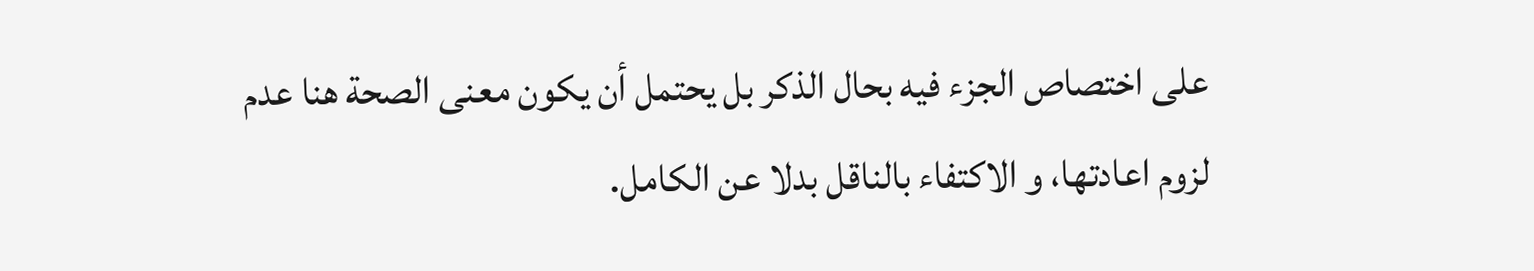على اختصاص الجزء فيه بحال الذكر بل يحتمل أن يكون معنى الصحة هنا عدم لزوم اعادتها، و الاكتفاء بالناقل بدلا عن الكامل.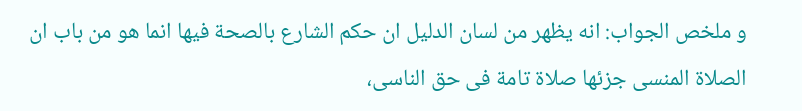و ملخص الجواب: انه يظهر من لسان الدليل ان حكم الشارع بالصحة فيها انما هو من باب ان الصلاة المنسى جزئها صلاة تامة فى حق الناسى،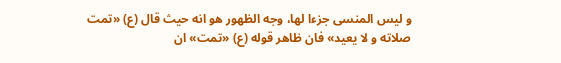و ليس المنسى جزءا لها، وجه الظهور هو انه حيث قال (ع) «تمت صلاته و لا يعيد» فان ظاهر قوله (ع) «تمت» ان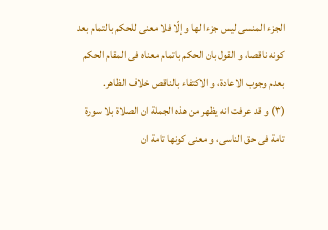الجزء المنسى ليس جزءا لها و إلّا فلا معنى للحكم بالتمام بعد كونه ناقصا، و القول بان الحكم باتمام معناه فى المقام الحكم بعدم وجوب الاعادة، و الاكتفاء بالناقص خلاف الظاهر.
(٣) و قد عرفت انه يظهر من هذه الجملة ان الصلاة بلا سورة تامة فى حق الناسى، و معنى كونها تامة ان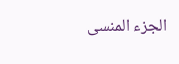الجزء المنسى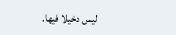ليس دخيلا فيها.